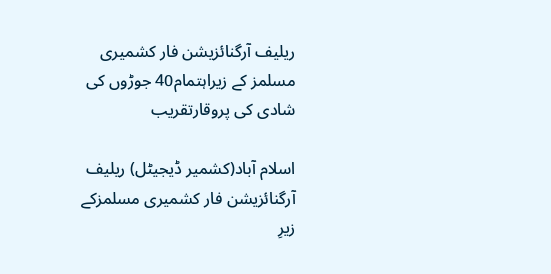ریلیف آرگنائزیشن فار کشمیری مسلمز کے زیراہتمام40 جوڑوں کی شادی کی پروقارتقریب

اسلام آباد(کشمیر ڈیجیٹل) ریلیف آرگنائزیشن فار کشمیری مسلمزکے زیرِ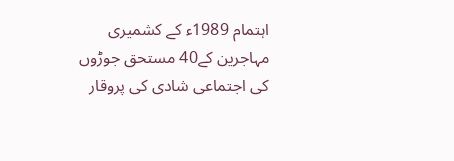اہتمام 1989ء کے کشمیری مہاجرین کے40 مستحق جوڑوں کی اجتماعی شادی کی پروقار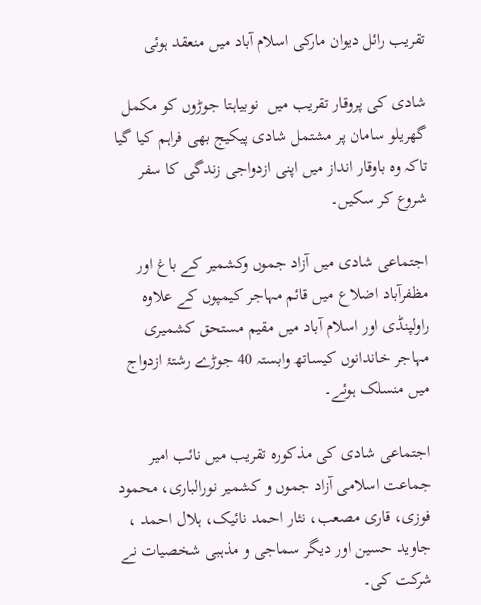تقریب رائل دیوان مارکی اسلام آباد میں منعقد ہوئی

شادی کی پروقار تقریب میں  نوبیاہتا جوڑوں کو مکمل گھریلو سامان پر مشتمل شادی پیکیج بھی فراہم کیا گیا تاکہ وہ باوقار انداز میں اپنی ازدواجی زندگی کا سفر شروع کر سکیں۔

اجتماعی شادی میں آزاد جموں وکشمیر کے باغ اور مظفرآباد اضلاع میں قائم مہاجر کیمپوں کے علاوہ راولپنڈی اور اسلام آباد میں مقیم مستحق کشمیری مہاجر خاندانوں کیساتھ وابستہ 40 جوڑے رشتۂ ازدواج میں منسلک ہوئے۔

اجتماعی شادی کی مذکورہ تقریب میں نائب امیر جماعت اسلامی آزاد جموں و کشمیر نورالباری، محمود فوزی، قاری مصعب، نثار احمد نائیک، ہلال احمد ، جاوید حسین اور دیگر سماجی و مذہبی شخصیات نے شرکت کی۔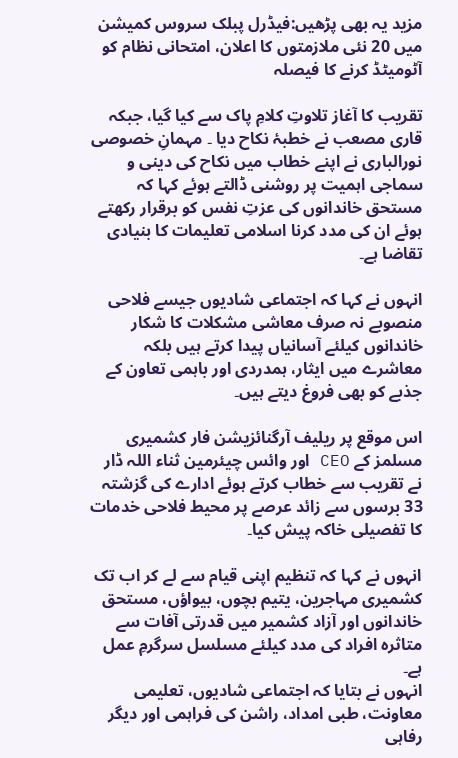مزید یہ بھی پڑھیں:فیڈرل پبلک سروس کمیشن میں 20 نئی ملازمتوں کا اعلان، امتحانی نظام کو آٹومیٹڈ کرنے کا فیصلہ

تقریب کا آغاز تلاوتِ کلامِ پاک سے کیا گیا، جبکہ قاری مصعب نے خطبۂ نکاح دیا ۔ مہمانِ خصوصی نورالباری نے اپنے خطاب میں نکاح کی دینی و سماجی اہمیت پر روشنی ڈالتے ہوئے کہا کہ مستحق خاندانوں کی عزتِ نفس کو برقرار رکھتے ہوئے ان کی مدد کرنا اسلامی تعلیمات کا بنیادی تقاضا ہے۔

انہوں نے کہا کہ اجتماعی شادیوں جیسے فلاحی منصوبے نہ صرف معاشی مشکلات کا شکار خاندانوں کیلئے آسانیاں پیدا کرتے ہیں بلکہ معاشرے میں ایثار، ہمدردی اور باہمی تعاون کے جذبے کو بھی فروغ دیتے ہیں۔

اس موقع پر ریلیف آرگنائزیشن فار کشمیری مسلمز کے CEO اور وائس چیئرمین ثناء اللہ ڈار نے تقریب سے خطاب کرتے ہوئے ادارے کی گزشتہ 33 برسوں سے زائد عرصے پر محیط فلاحی خدمات کا تفصیلی خاکہ پیش کیا۔

انہوں نے کہا کہ تنظیم اپنی قیام سے لے کر اب تک کشمیری مہاجرین، یتیم بچوں، بیواؤں، مستحق خاندانوں اور آزاد کشمیر میں قدرتی آفات سے متاثرہ افراد کی مدد کیلئے مسلسل سرگرمِ عمل ہے۔
انہوں نے بتایا کہ اجتماعی شادیوں، تعلیمی معاونت، طبی امداد، راشن کی فراہمی اور دیگر رفاہی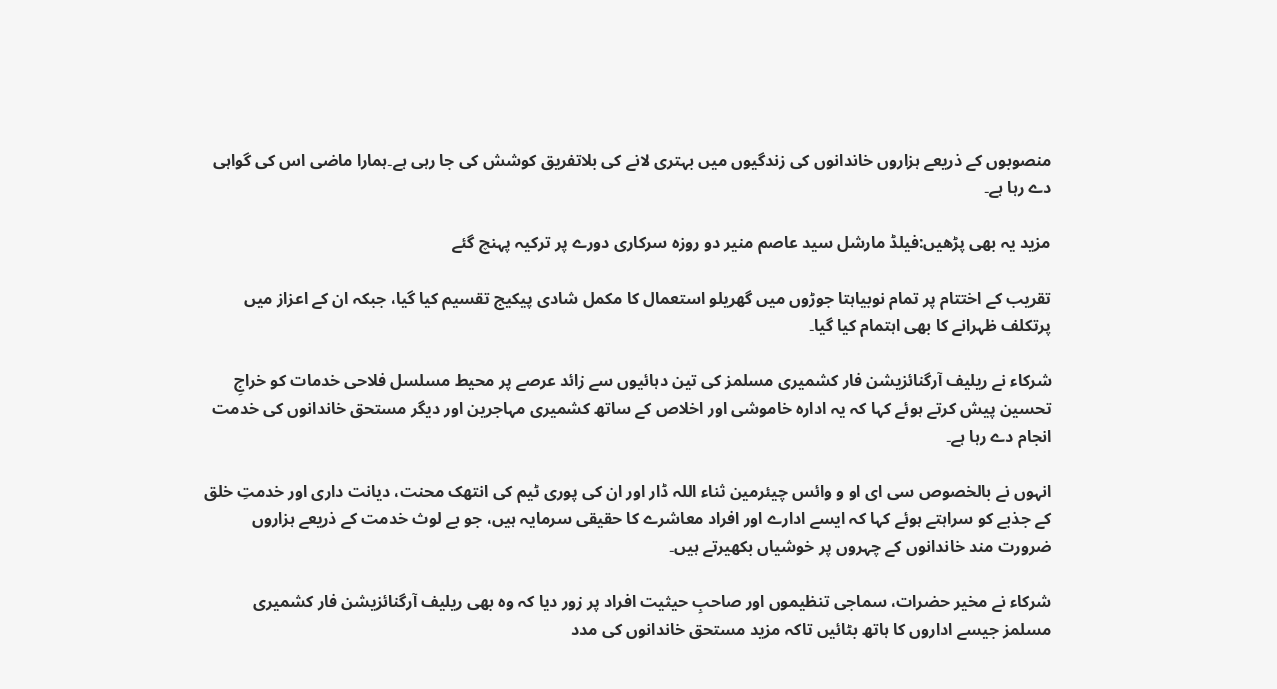منصوبوں کے ذریعے ہزاروں خاندانوں کی زندگیوں میں بہتری لانے کی بلاتفریق کوشش کی جا رہی ہے۔ہمارا ماضی اس کی گواہی دے رہا ہے۔

مزید یہ بھی پڑھیں:فیلڈ مارشل سید عاصم منیر دو روزہ سرکاری دورے پر ترکیہ پہنچ گئے

تقریب کے اختتام پر تمام نوبیاہتا جوڑوں میں گھریلو استعمال کا مکمل شادی پیکیج تقسیم کیا گیا، جبکہ ان کے اعزاز میں پرتکلف ظہرانے کا بھی اہتمام کیا گیا۔

شرکاء نے ریلیف آرگنائزیشن فار کشمیری مسلمز کی تین دہائیوں سے زائد عرصے پر محیط مسلسل فلاحی خدمات کو خراجِ تحسین پیش کرتے ہوئے کہا کہ یہ ادارہ خاموشی اور اخلاص کے ساتھ کشمیری مہاجرین اور دیگر مستحق خاندانوں کی خدمت انجام دے رہا ہے۔

انہوں نے بالخصوص سی ای او و وائس چیئرمین ثناء اللہ ڈار اور ان کی پوری ٹیم کی انتھک محنت، دیانت داری اور خدمتِ خلق کے جذبے کو سراہتے ہوئے کہا کہ ایسے ادارے اور افراد معاشرے کا حقیقی سرمایہ ہیں، جو بے لوث خدمت کے ذریعے ہزاروں ضرورت مند خاندانوں کے چہروں پر خوشیاں بکھیرتے ہیں۔

شرکاء نے مخیر حضرات، سماجی تنظیموں اور صاحبِ حیثیت افراد پر زور دیا کہ وہ بھی ریلیف آرگنائزیشن فار کشمیری مسلمز جیسے اداروں کا ہاتھ بٹائیں تاکہ مزید مستحق خاندانوں کی مدد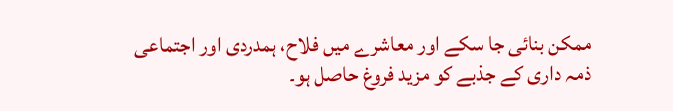ممکن بنائی جا سکے اور معاشرے میں فلاح، ہمدردی اور اجتماعی ذمہ داری کے جذبے کو مزید فروغ حاصل ہو۔